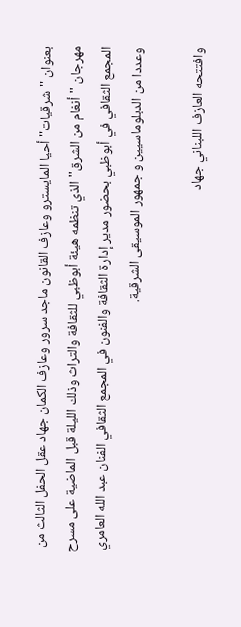بعنوان ''شرقيات'' أحيا المايسترو وعازف القانون ماجد سرور وعازف الكمان جهاد عقل الحفل الثالث من مهرجان ''أنغام من الشرق'' الذي تنظمه هيئة أبوظبي للثقافة والتراث وذلك الليلة قبل الماضية على مسرح المجمع الثقافي في أبوظبي بحضور مدير إدارة الثقافة والفنون في المجمع الثقافي الفنان عبد الله العامري وعددا من الدبلوماسيين و جمهور الموسيقى الشرقية.

وافتتحه العازف اللبناني جهاد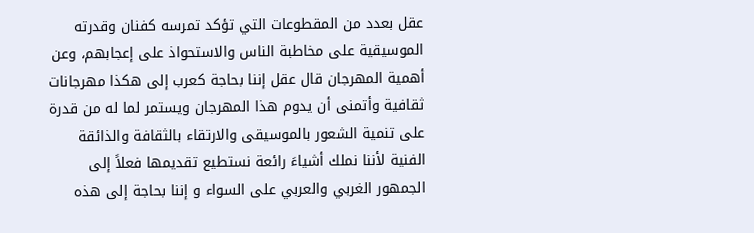عقل بعدد من المقطوعات التي تؤكد تمرسه كفنان وقدرته الموسيقية على مخاطبة الناس والاستحواذ على إعجابهم، وعن أهمية المهرجان قال عقل إننا بحاجة كعرب إلى هكذا مهرجانات ثقافية وأتمنى أن يدوم هذا المهرجان ويستمر لما له من قدرة على تنمية الشعور بالموسيقى والارتقاء بالثقافة والذائقة الفنية لأننا نملك أشياءَ رائعة نستطيع تقديمها فعلاً إلى الجمهور الغربي والعربي على السواء و إننا بحاجة إلى هذه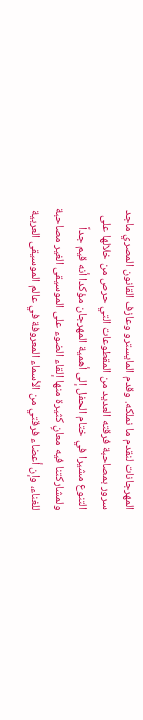المهرجانات لنقدم ما نملكه. وقدم المايسترو وعازف القانون المصري ماجد سرور بمصاحبة فرقته العديد من المقطوعات التي حرص من خلالها على التنوع مشيرا في ختام الحفل إلى أهمية المهرجان مؤكدا أنه قيم جداً ولمشاركتنا فيه معانٍ كثيرة منها إلقاء الضوء على الموسيقى الغير مصاحبة للغناء، وإن أعضاء فرقتي من الأسماء المعروفة في عالم الموسيقى العربية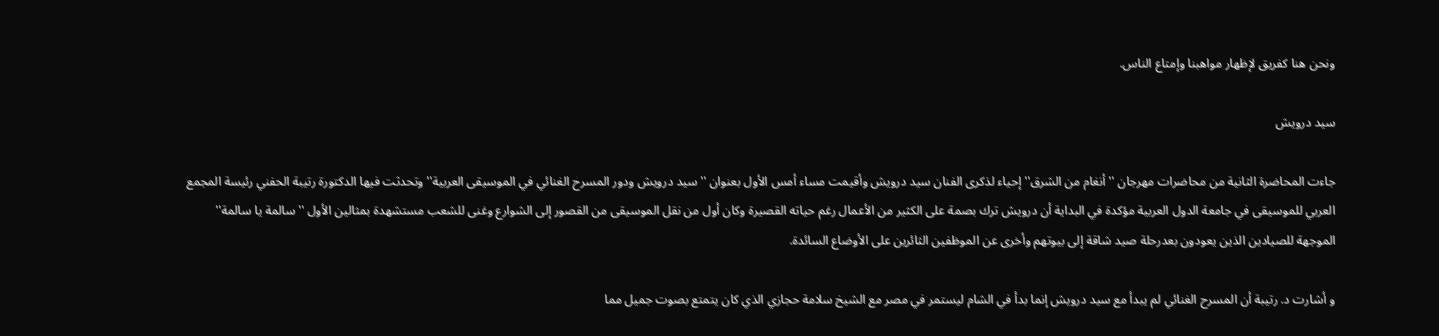ونحن هنا كفريق لإظهار مواهبنا وإمتاع الناس.

سيد درويش

جاءت المحاضرة الثانية من محاضرات مهرجان ''أنغام من الشرق'' إحياء لذكرى الفنان سيد درويش وأقيمت مساء أمس الأول بعنوان ''سيد درويش ودور المسرح الغنائي في الموسيقى العربية'' وتحدثت فيها الدكتورة رتيبة الحفني رئيسة المجمع العربي للموسيقى في جامعة الدول العربية مؤكدة في البداية أن درويش ترك بصمة على الكثير من الأعمال رغم حياته القصيرة وكان أول من نقل الموسيقى من القصور إلى الشوارع وغنى للشعب مستشهدة بمثالين الأول ''سالمة يا سالمة'' الموجهة للصيادين الذين يعودون بعدرحلة صيد شاقة إلى بيوتهم وأخرى عن الموظفين الثائرين على الأوضاع السائدة.

و أشارت د. رتيبة أن المسرح الغنائي لم يبدأ مع سيد درويش إنما بدأ في الشام ليستمر في مصر مع الشيخ سلامة حجازي الذي كان يتمتع بصوت جميل مما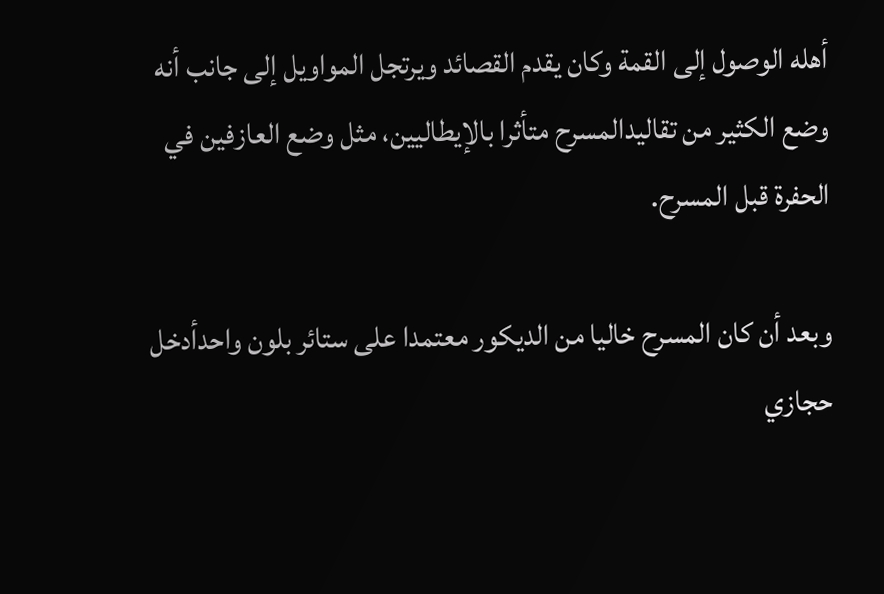أهله الوصول إلى القمة وكان يقدم القصائد ويرتجل المواويل إلى جانب أنه وضع الكثير من تقاليدالمسرح متأثرا بالإيطاليين، مثل وضع العازفين في الحفرة قبل المسرح.

وبعد أن كان المسرح خاليا من الديكور معتمدا على ستائر بلون واحدأدخل حجازي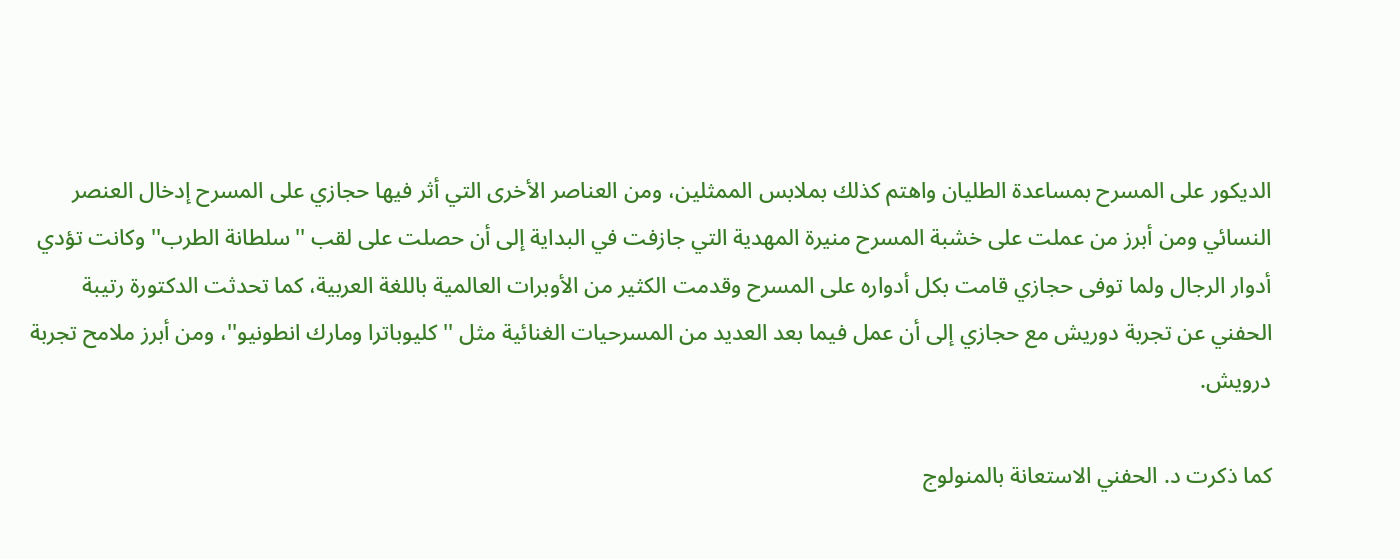الديكور على المسرح بمساعدة الطليان واهتم كذلك بملابس الممثلين، ومن العناصر الأخرى التي أثر فيها حجازي على المسرح إدخال العنصر النسائي ومن أبرز من عملت على خشبة المسرح منيرة المهدية التي جازفت في البداية إلى أن حصلت على لقب ''سلطانة الطرب'' وكانت تؤدي أدوار الرجال ولما توفى حجازي قامت بكل أدواره على المسرح وقدمت الكثير من الأوبرات العالمية باللغة العربية، كما تحدثت الدكتورة رتيبة الحفني عن تجربة دوريش مع حجازي إلى أن عمل فيما بعد العديد من المسرحيات الغنائية مثل ''كليوباترا ومارك انطونيو''، ومن أبرز ملامح تجربة درويش.

كما ذكرت د. الحفني الاستعانة بالمنولوج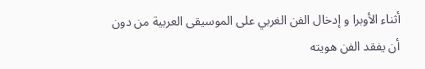أثناء الأوبرا و إدخال الفن الغربي على الموسيقى العربية من دون أن يفقد الفن هويته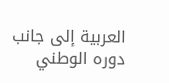العربية إلى جانب دوره الوطني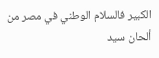الكبير فالسلام الوطني في مصر من ألحان سيد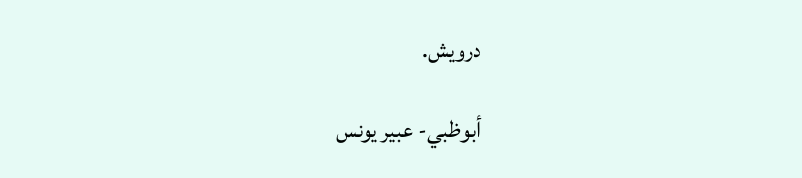درويش.

أبوظبي- عبير يونس